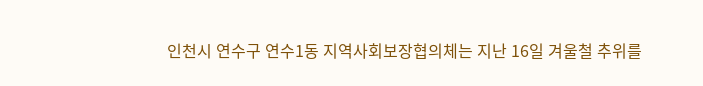인천시 연수구 연수1동 지역사회보장협의체는 지난 16일 겨울철 추위를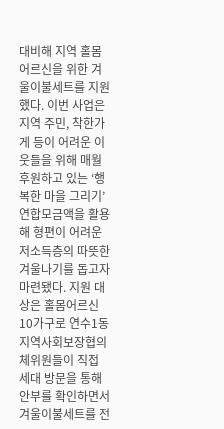대비해 지역 홀몸어르신을 위한 겨울이불세트를 지원했다. 이번 사업은 지역 주민, 착한가게 등이 어려운 이웃들을 위해 매월 후원하고 있는 ‘행복한 마을 그리기’ 연합모금액을 활용해 형편이 어려운 저소득층의 따뜻한 겨울나기를 돕고자 마련됐다. 지원 대상은 홀몸어르신 10가구로 연수1동 지역사회보장협의체위원들이 직접 세대 방문을 통해 안부를 확인하면서 겨울이불세트를 전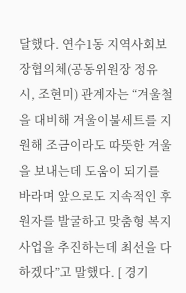달했다. 연수1동 지역사회보장협의체(공동위원장 정유시, 조현미) 관계자는 “겨울철을 대비해 겨울이불세트를 지원해 조금이라도 따뜻한 겨울을 보내는데 도움이 되기를 바라며 앞으로도 지속적인 후원자를 발굴하고 맞춤형 복지사업을 추진하는데 최선을 다하겠다”고 말했다. [ 경기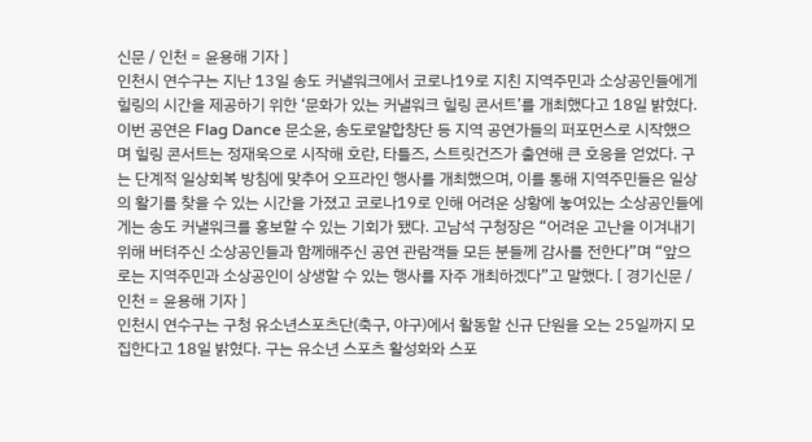신문 / 인천 = 윤용해 기자 ]
인천시 연수구는 지난 13일 송도 커낼워크에서 코로나19로 지친 지역주민과 소상공인들에게 힐링의 시간을 제공하기 위한 ‘문화가 있는 커낼워크 힐링 콘서트’를 개최했다고 18일 밝혔다. 이번 공연은 Flag Dance 문소윤, 송도로얄합창단 등 지역 공연가들의 퍼포먼스로 시작했으며 힐링 콘서트는 정재욱으로 시작해 호란, 타틀즈, 스트릿건즈가 출연해 큰 호응을 얻었다. 구는 단계적 일상회복 방침에 맞추어 오프라인 행사를 개최했으며, 이를 통해 지역주민들은 일상의 활기를 찾을 수 있는 시간을 가졌고 코로나19로 인해 어려운 상황에 놓여있는 소상공인들에게는 송도 커낼워크를 홍보할 수 있는 기회가 됐다. 고남석 구청장은 “어려운 고난을 이겨내기 위해 버텨주신 소상공인들과 함께해주신 공연 관람객들 모든 분들께 감사를 전한다”며 “앞으로는 지역주민과 소상공인이 상생할 수 있는 행사를 자주 개최하겠다”고 말했다. [ 경기신문 / 인천 = 윤용해 기자 ]
인천시 연수구는 구청 유소년스포츠단(축구, 야구)에서 활동할 신규 단원을 오는 25일까지 모집한다고 18일 밝혔다. 구는 유소년 스포츠 활성화와 스포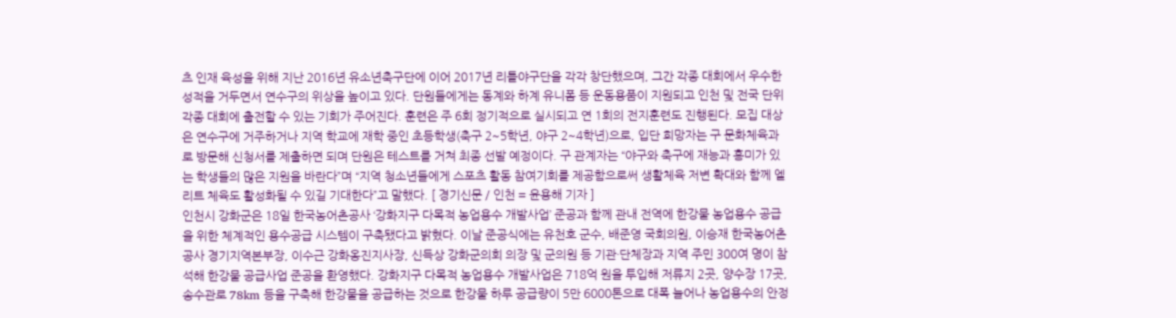츠 인재 육성을 위해 지난 2016년 유소년축구단에 이어 2017년 리틀야구단을 각각 창단했으며, 그간 각종 대회에서 우수한 성적을 거두면서 연수구의 위상을 높이고 있다. 단원들에게는 동계와 하계 유니폼 등 운동용품이 지원되고 인천 및 전국 단위 각종 대회에 출전할 수 있는 기회가 주어진다. 훈련은 주 6회 정기적으로 실시되고 연 1회의 전지훈련도 진행된다. 모집 대상은 연수구에 거주하거나 지역 학교에 재학 중인 초등학생(축구 2~5학년, 야구 2~4학년)으로, 입단 희망자는 구 문화체육과로 방문해 신청서를 제출하면 되며 단원은 테스트를 거쳐 최종 선발 예정이다. 구 관계자는 “야구와 축구에 재능과 흥미가 있는 학생들의 많은 지원을 바란다”며 “지역 청소년들에게 스포츠 활동 참여기회를 제공함으로써 생활체육 저변 확대와 함께 엘리트 체육도 활성화될 수 있길 기대한다”고 말했다. [ 경기신문 / 인천 = 윤용해 기자 ]
인천시 강화군은 18일 한국농어촌공사 ‘강화지구 다목적 농업용수 개발사업’ 준공과 함께 관내 전역에 한강물 농업용수 공급을 위한 체계적인 용수공급 시스템이 구축됐다고 밝혔다. 이날 준공식에는 유천호 군수, 배준영 국회의원, 이승재 한국농어촌공사 경기지역본부장, 이수근 강화옹진지사장, 신득상 강화군의회 의장 및 군의원 등 기관·단체장과 지역 주민 300여 명이 참석해 한강물 공급사업 준공을 환영했다. 강화지구 다목적 농업용수 개발사업은 718억 원을 투입해 저류지 2곳, 양수장 17곳, 송수관로 78km 등을 구축해 한강물을 공급하는 것으로 한강물 하루 공급량이 5만 6000톤으로 대폭 늘어나 농업용수의 안정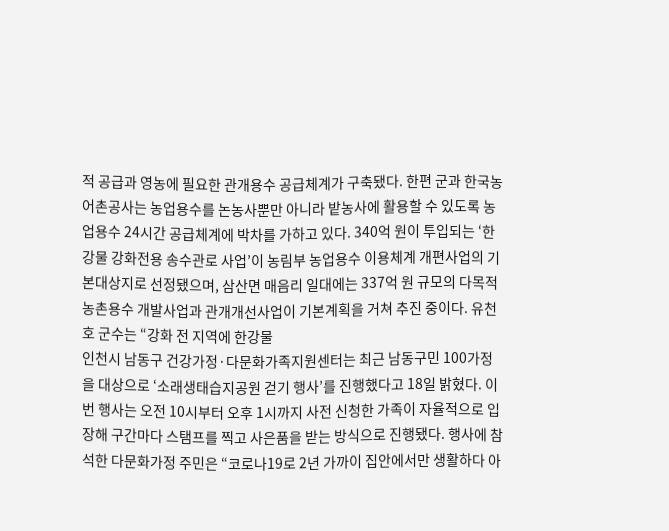적 공급과 영농에 필요한 관개용수 공급체계가 구축됐다. 한편 군과 한국농어촌공사는 농업용수를 논농사뿐만 아니라 밭농사에 활용할 수 있도록 농업용수 24시간 공급체계에 박차를 가하고 있다. 340억 원이 투입되는 ‘한강물 강화전용 송수관로 사업’이 농림부 농업용수 이용체계 개편사업의 기본대상지로 선정됐으며, 삼산면 매음리 일대에는 337억 원 규모의 다목적 농촌용수 개발사업과 관개개선사업이 기본계획을 거쳐 추진 중이다. 유천호 군수는 “강화 전 지역에 한강물
인천시 남동구 건강가정·다문화가족지원센터는 최근 남동구민 100가정을 대상으로 ‘소래생태습지공원 걷기 행사’를 진행했다고 18일 밝혔다. 이번 행사는 오전 10시부터 오후 1시까지 사전 신청한 가족이 자율적으로 입장해 구간마다 스탬프를 찍고 사은품을 받는 방식으로 진행됐다. 행사에 참석한 다문화가정 주민은 “코로나19로 2년 가까이 집안에서만 생활하다 아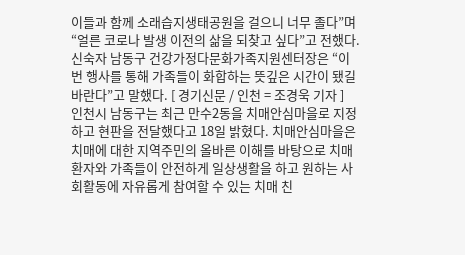이들과 함께 소래습지생태공원을 걸으니 너무 졸다”며“얼른 코로나 발생 이전의 삶을 되찾고 싶다”고 전했다. 신숙자 남동구 건강가정다문화가족지원센터장은 “이번 행사를 통해 가족들이 화합하는 뜻깊은 시간이 됐길 바란다”고 말했다. [ 경기신문 / 인천 = 조경욱 기자 ]
인천시 남동구는 최근 만수2동을 치매안심마을로 지정하고 현판을 전달했다고 18일 밝혔다. 치매안심마을은 치매에 대한 지역주민의 올바른 이해를 바탕으로 치매 환자와 가족들이 안전하게 일상생활을 하고 원하는 사회활동에 자유롭게 참여할 수 있는 치매 친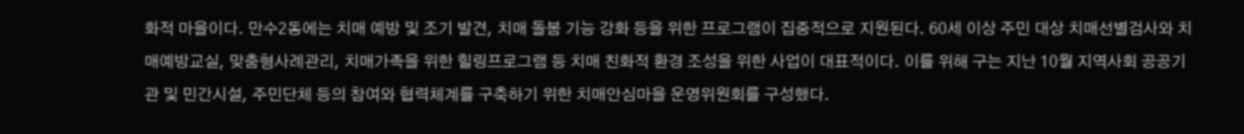화적 마을이다. 만수2동에는 치매 예방 및 조기 발견, 치매 돌봄 기능 강화 등을 위한 프로그램이 집중적으로 지원된다. 60세 이상 주민 대상 치매선별검사와 치매예방교실, 맞춤형사례관리, 치매가족을 위한 힐링프로그램 등 치매 친화적 환경 조성을 위한 사업이 대표적이다. 이를 위해 구는 지난 10월 지역사회 공공기관 및 민간시설, 주민단체 등의 참여와 협력체계를 구축하기 위한 치매안심마을 운영위원회를 구성했다.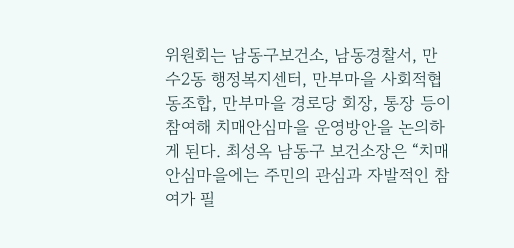위원회는 남동구보건소, 남동경찰서, 만수2동 행정복지센터, 만부마을 사회적협동조합, 만부마을 경로당 회장, 통장 등이 참여해 치매안심마을 운영방안을 논의하게 된다. 최성옥 남동구 보건소장은 “치매안심마을에는 주민의 관심과 자발적인 참여가 필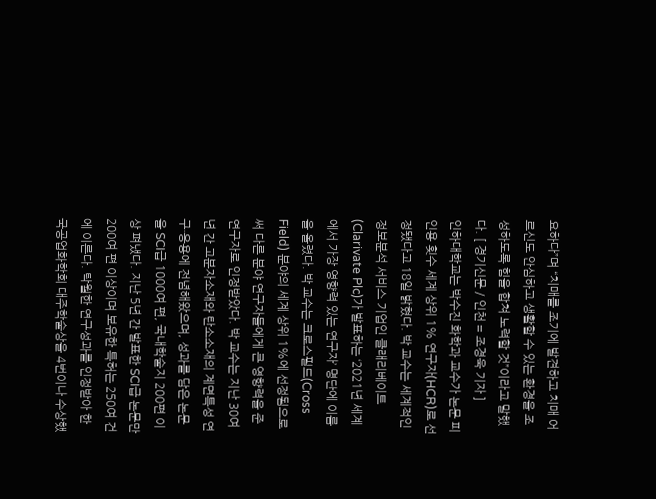요하다”며 “치매를 조기에 발견하고 치매 어르신도 안심하고 생활할 수 있는 환경을 조성하도록 힘을 합쳐 노력할 것”이라고 말했다. [ 경기신문 / 인천 = 조경욱 기자 ]
인하대학교는 박수진 화학과 교수가 논문 피인용 횟수 세계 상위 1% 연구자(HCR)로 선정됐다고 18일 밝혔다. 박 교수는 세계적인 정보분석 서비스 기업인 클래리베이트(Clarivate Plc)가 발표하는 ‘2021년 세계에서 가장 영향력 있는 연구자’ 명단에 이름을 올렸다. 박 교수는 크로스필드(Cross Field) 분야의 세계 상위 1%에 선정됨으로써 다른 분야 연구자들에게 큰 영향력을 준 연구자로 인정받았다. 박 교수는 지난 30여 년 간 고분자소재와 탄소소재의 계면특성 연구·응용에 전념해왔으며, 성과를 담은 논문을 SCI급 1000여 편, 국내학술지 200편 이상 펴냈다. 지난 5년 간 발표한 SCI급 논문만 200여 편 이상이며 보유한 특허는 250여 건에 이른다. 탁월한 연구성과를 인정받아 한국공업화학회 대주학술상을 4번이나 수상했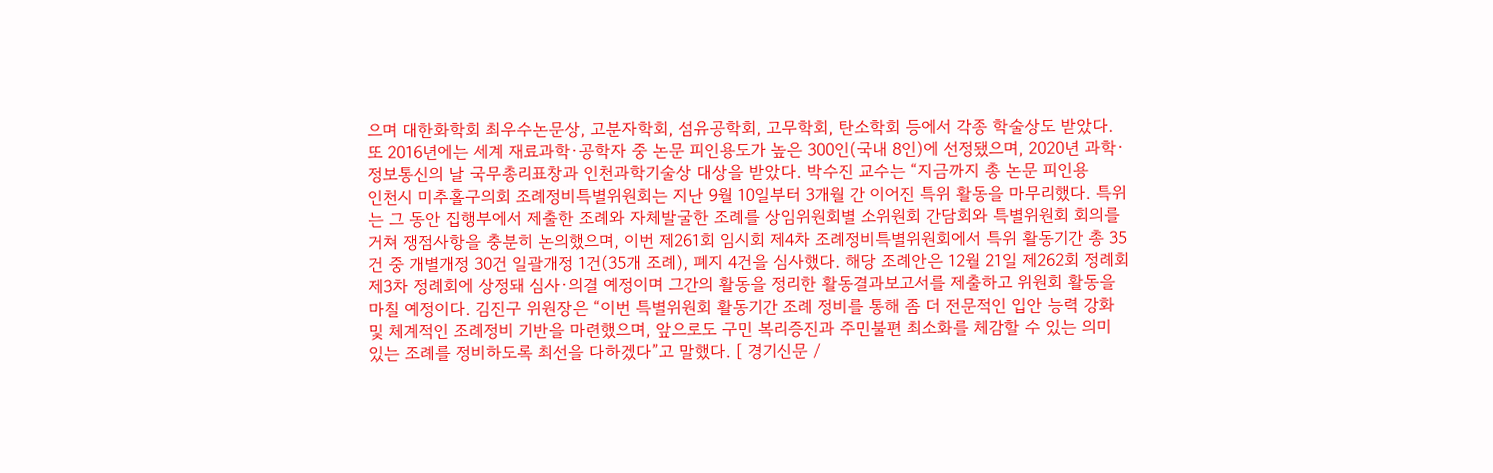으며 대한화학회 최우수논문상, 고분자학회, 섬유공학회, 고무학회, 탄소학회 등에서 각종 학술상도 받았다. 또 2016년에는 세계 재료과학·공학자 중 논문 피인용도가 높은 300인(국내 8인)에 선정됐으며, 2020년 과학·정보통신의 날 국무총리표창과 인천과학기술상 대상을 받았다. 박수진 교수는 “지금까지 총 논문 피인용
인천시 미추홀구의회 조례정비특별위원회는 지난 9월 10일부터 3개월 간 이어진 특위 활동을 마무리했다. 특위는 그 동안 집행부에서 제출한 조례와 자체발굴한 조례를 상임위원회별 소위원회 간담회와 특별위원회 회의를 거쳐 쟁점사항을 충분히 논의했으며, 이번 제261회 임시회 제4차 조례정비특별위원회에서 특위 활동기간 총 35건 중 개별개정 30건 일괄개정 1건(35개 조례), 폐지 4건을 심사했다. 해당 조례안은 12월 21일 제262회 정례회 제3차 정례회에 상정돼 심사·의결 예정이며 그간의 활동을 정리한 활동결과보고서를 제출하고 위원회 활동을 마칠 예정이다. 김진구 위원장은 “이번 특별위원회 활동기간 조례 정비를 통해 좀 더 전문적인 입안 능력 강화 및 체계적인 조례정비 기반을 마련했으며, 앞으로도 구민 복리증진과 주민불편 최소화를 체감할 수 있는 의미 있는 조례를 정비하도록 최선을 다하겠다”고 말했다. [ 경기신문 /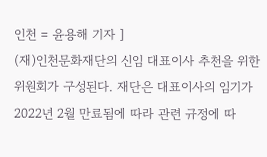인천 = 윤용해 기자 ]
(재)인천문화재단의 신임 대표이사 추천을 위한 위원회가 구성된다. 재단은 대표이사의 임기가 2022년 2월 만료됨에 따라 관련 규정에 따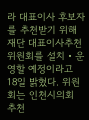라 대표이사 후보자를 추천받기 위해 재단 대표이사추천위원회를 설치‧운영할 예정이라고 18일 밝혔다. 위원회는 인천시의회 추천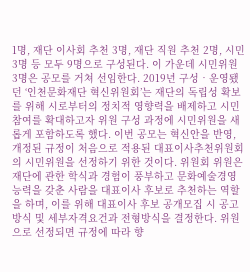1명, 재단 이사회 추천 3명, 재단 직원 추천 2명, 시민 3명 등 모두 9명으로 구성된다. 이 가운데 시민위원 3명은 공모를 거쳐 선임한다. 2019년 구성‧운영됐던 ‘인천문화재단 혁신위원회’는 재단의 독립성 확보를 위해 시로부터의 정치적 영향력을 배제하고 시민 참여를 확대하고자 위원 구성 과정에 시민위원을 새롭게 포함하도록 했다. 이번 공모는 혁신안을 반영, 개정된 규정이 처음으로 적용된 대표이사추천위원회의 시민위원을 선정하기 위한 것이다. 위원회 위원은 재단에 관한 학식과 경험이 풍부하고 문화예술경영 능력을 갖춘 사람을 대표이사 후보로 추천하는 역할을 하며, 이를 위해 대표이사 후보 공개모집 시 공고방식 및 세부자격요건과 전형방식을 결정한다. 위원으로 선정되면 규정에 따라 향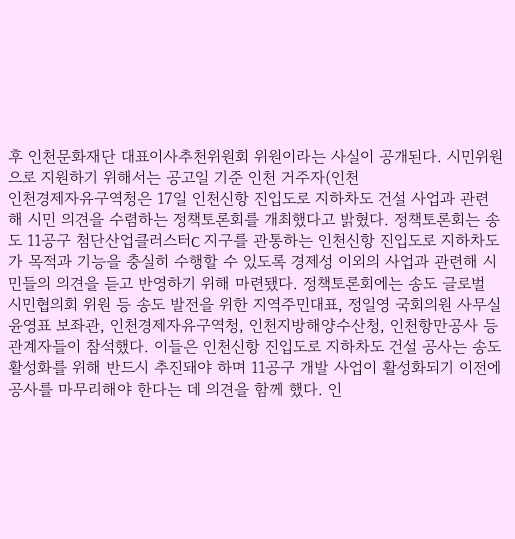후 인천문화재단 대표이사추천위원회 위원이라는 사실이 공개된다. 시민위원으로 지원하기 위해서는 공고일 기준 인천 거주자(인천
인천경제자유구역청은 17일 인천신항 진입도로 지하차도 건설 사업과 관련해 시민 의견을 수렴하는 정책토론회를 개최했다고 밝혔다. 정책토론회는 송도 11공구 첨단산업클러스터C 지구를 관통하는 인천신항 진입도로 지하차도가 목적과 기능을 충실히 수행할 수 있도록 경제성 이외의 사업과 관련해 시민들의 의견을 듣고 반영하기 위해 마련됐다. 정책토론회에는 송도 글로벌 시민협의회 위원 등 송도 발전을 위한 지역주민대표, 정일영 국회의원 사무실 윤영표 보좌관, 인천경제자유구역청, 인천지방해양수산청, 인천항만공사 등 관계자들이 참석했다. 이들은 인천신항 진입도로 지하차도 건설 공사는 송도 활성화를 위해 반드시 추진돼야 하며 11공구 개발 사업이 활성화되기 이전에 공사를 마무리해야 한다는 데 의견을 함께 했다. 인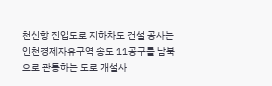천신항 진입도로 지하차도 건설 공사는 인천경제자유구역 송도 11공구를 남북으로 관통하는 도로 개설사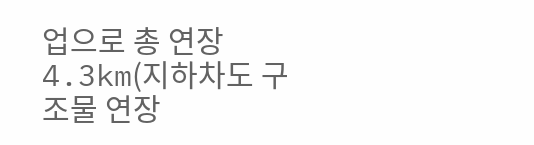업으로 총 연장 4.3km(지하차도 구조물 연장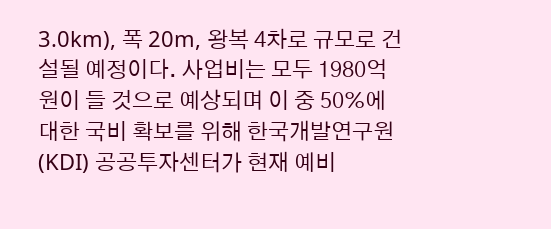3.0km), 폭 20m, 왕복 4차로 규모로 건설될 예정이다. 사업비는 모두 1980억 원이 들 것으로 예상되며 이 중 50%에 대한 국비 확보를 위해 한국개발연구원(KDI) 공공투자센터가 현재 예비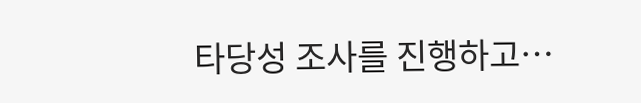타당성 조사를 진행하고…